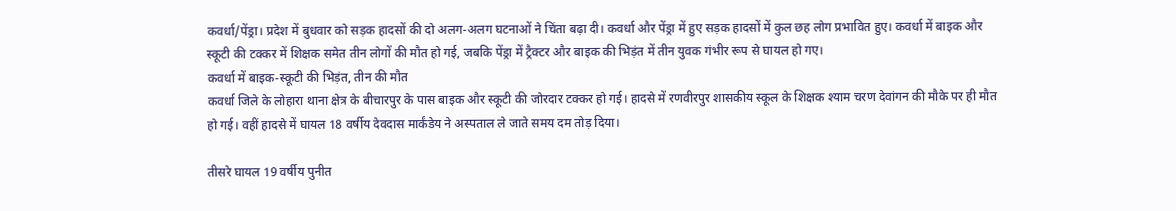कवर्धा/पेंड्रा। प्रदेश में बुधवार को सड़क हादसों की दो अलग-अलग घटनाओं ने चिंता बढ़ा दी। कवर्धा और पेंड्रा में हुए सड़क हादसों में कुल छह लोग प्रभावित हुए। कवर्धा में बाइक और स्कूटी की टक्कर में शिक्षक समेत तीन लोगों की मौत हो गई, जबकि पेंड्रा में ट्रैक्टर और बाइक की भिड़ंत में तीन युवक गंभीर रूप से घायल हो गए।
कवर्धा में बाइक-स्कूटी की भिड़ंत, तीन की मौत
कवर्धा जिले के लोहारा थाना क्षेत्र के बीचारपुर के पास बाइक और स्कूटी की जोरदार टक्कर हो गई। हादसे में रणवीरपुर शासकीय स्कूल के शिक्षक श्याम चरण देवांगन की मौके पर ही मौत हो गई। वहीं हादसे में घायल 18 वर्षीय देवदास मार्कंडेय ने अस्पताल ले जाते समय दम तोड़ दिया।

तीसरे घायल 19 वर्षीय पुनीत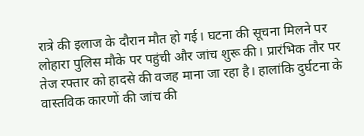रात्रे की इलाज के दौरान मौत हो गई। घटना की सूचना मिलने पर लोहारा पुलिस मौके पर पहुंची और जांच शुरू की। प्रारंभिक तौर पर तेज रफ्तार को हादसे की वजह माना जा रहा है। हालांकि दुर्घटना के वास्तविक कारणों की जांच की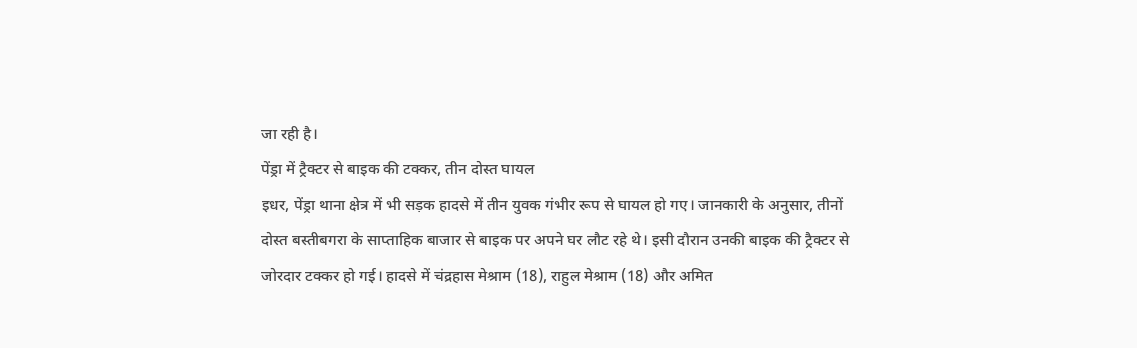जा रही है।
पेंड्रा में ट्रैक्टर से बाइक की टक्कर, तीन दोस्त घायल
इधर, पेंड्रा थाना क्षेत्र में भी सड़क हादसे में तीन युवक गंभीर रूप से घायल हो गए। जानकारी के अनुसार, तीनों दोस्त बस्तीबगरा के साप्ताहिक बाजार से बाइक पर अपने घर लौट रहे थे। इसी दौरान उनकी बाइक की ट्रैक्टर से जोरदार टक्कर हो गई। हादसे में चंद्रहास मेश्राम (18), राहुल मेश्राम (18) और अमित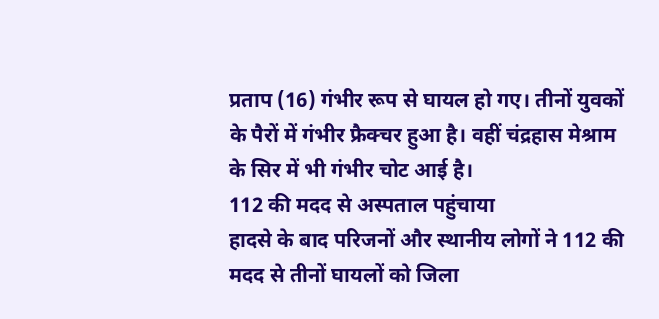प्रताप (16) गंभीर रूप से घायल हो गए। तीनों युवकों के पैरों में गंभीर फ्रैक्चर हुआ है। वहीं चंद्रहास मेश्राम के सिर में भी गंभीर चोट आई है।
112 की मदद से अस्पताल पहुंचाया
हादसे के बाद परिजनों और स्थानीय लोगों ने 112 की मदद से तीनों घायलों को जिला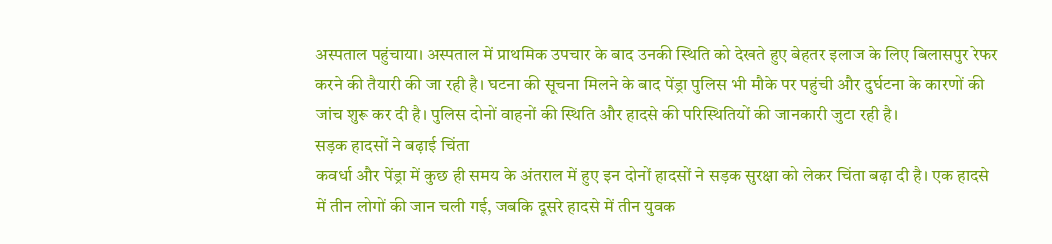अस्पताल पहुंचाया। अस्पताल में प्राथमिक उपचार के बाद उनकी स्थिति को देखते हुए बेहतर इलाज के लिए बिलासपुर रेफर करने की तैयारी की जा रही है। घटना की सूचना मिलने के बाद पेंड्रा पुलिस भी मौके पर पहुंची और दुर्घटना के कारणों की जांच शुरू कर दी है। पुलिस दोनों वाहनों की स्थिति और हादसे की परिस्थितियों की जानकारी जुटा रही है।
सड़क हादसों ने बढ़ाई चिंता
कवर्धा और पेंड्रा में कुछ ही समय के अंतराल में हुए इन दोनों हादसों ने सड़क सुरक्षा को लेकर चिंता बढ़ा दी है। एक हादसे में तीन लोगों की जान चली गई, जबकि दूसरे हादसे में तीन युवक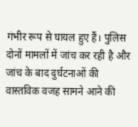गंभीर रूप से घायल हुए हैं। पुलिस दोनों मामलों में जांच कर रही है और जांच के बाद दुर्घटनाओं की वास्तविक वजह सामने आने की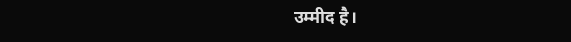उम्मीद है।